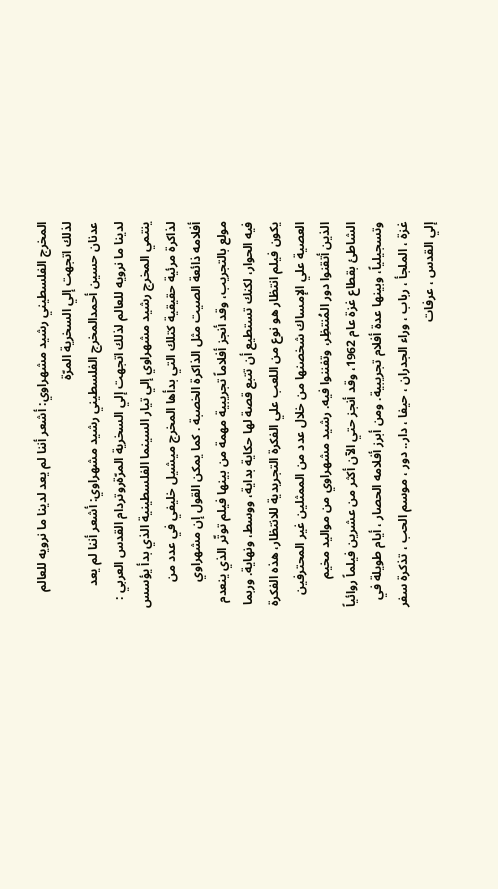المخرج الفلسطيني رشيد مشهراوي: أشعر أننا لم يعد لدينا ما نرويه للعالم لذلك اتجهت إلي السخرية المرّة
عدنان حسين أحمدالمخرج الفلسطيني رشيد مشهراوي: أشعر أننا لم يعد لدينا ما نرويه للعالم لذلك اتجهت إلي السخرية المرّةروتردام القدس العربي : ينتمي المخرج رشيد مشهراوي إلي تيار السينما الفلسطينية الذي بدأ يؤسس لذاكرة مرئية حقيقية كتلك التي بدأها المخرج ميشيل خليفي في عدد من أفلامه ذائعة الصيت مثل الذاكرة الخصبة . كما يمكن القول إن مشهراوي مولع بالتجريب، وقد أنجز أفلاماً تجريبية مهمة من بينها فيلم توتّر الذي ينعدم فيه الحوار، لكنك تستطيع أن تتبع قصة لها حكاية بداية، ووسط، ونهاية. وربما يكون فيلم انتظار هو نوع من اللعب علي الفكرة التجريدية للانتظار، هذه الفكرة العصية علي الإمساك شخصنها من خلال عدد من الممثلين غير المحترفين الذين أتقنوا دور المُنتظِر، وتفننوا فيه. رشيد مشهراوي من مواليد مخيم الشاطئ بقطاع غزة عام 1962، وقد أنجز حتي الآن أكثر من عشرين فيلماً روائياً وتسجيلياً، وبينها عدة أفلام تجريبية. ومن أبرز أفلامه الحصار ، أيام طويلة في غزة ، الملجأ ، رباب ، وراء الجدران ، حيفا ، دار.. دور ، موسم الحب ، تذكرة سفر إلي القدس ، عرفات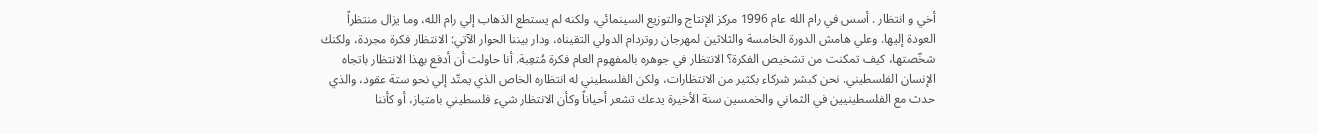أخي و انتظار . أسس في رام الله عام 1996 مركز الإنتاج والتوزيع السينمائي، ولكنه لم يستطع الذهاب إلي رام الله، وما يزال منتظراً العودة إليها. وعلي هامش الدورة الخامسة والثلاثين لمهرجان روتردام الدولي التقيناه، ودار بيننا الحوار الآتي: الانتظار فكرة مجردة، ولكنك شخّصتها، كيف تمكنت من تشخيص الفكرة؟ الانتظار في جوهره بالمفهوم العام فكرة مُتعِبة. أنا حاولت أن أدفع بهذا الانتظار باتجاه الإنسان الفلسطيني. نحن كبشر شركاء بكثير من الانتظارات، ولكن الفلسطيني له انتظاره الخاص الذي يمتّد إلي نحو ستة عقود، والذي حدث مع الفلسطينيين في الثماني والخمسين سنة الأخيرة يدعك تشعر أحياناً وكأن الانتظار شيء فلسطيني بامتياز، أو كأننا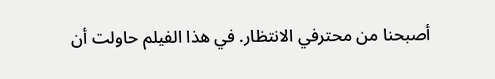أصبحنا من محترفي الانتظار. في هذا الفيلم حاولت أن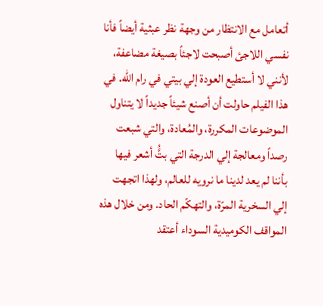أتعامل مع الانتظار من وجهة نظر عبثية أيضاً فأنا نفسي اللاجئ أصبحت لاجئاً بصيغة مضاعفة، لأنني لا أستطيع العودة إلي بيتي في رام الله. في هذا الفيلم حاولت أن أصنع شيئاً جديداً لا يتناول الموضوعات المكررة، والمُعادة، والتي شبعت رصداً ومعالجة إلي الدرجة التي بتَُّ أشعر فيها بأننا لم يعد لدينا ما نرويه للعالم، ولهذا اتجهت إلي السخرية المرّة، والتهكّم الحاد. ومن خلال هذه المواقف الكوميدية السوداء أعتقد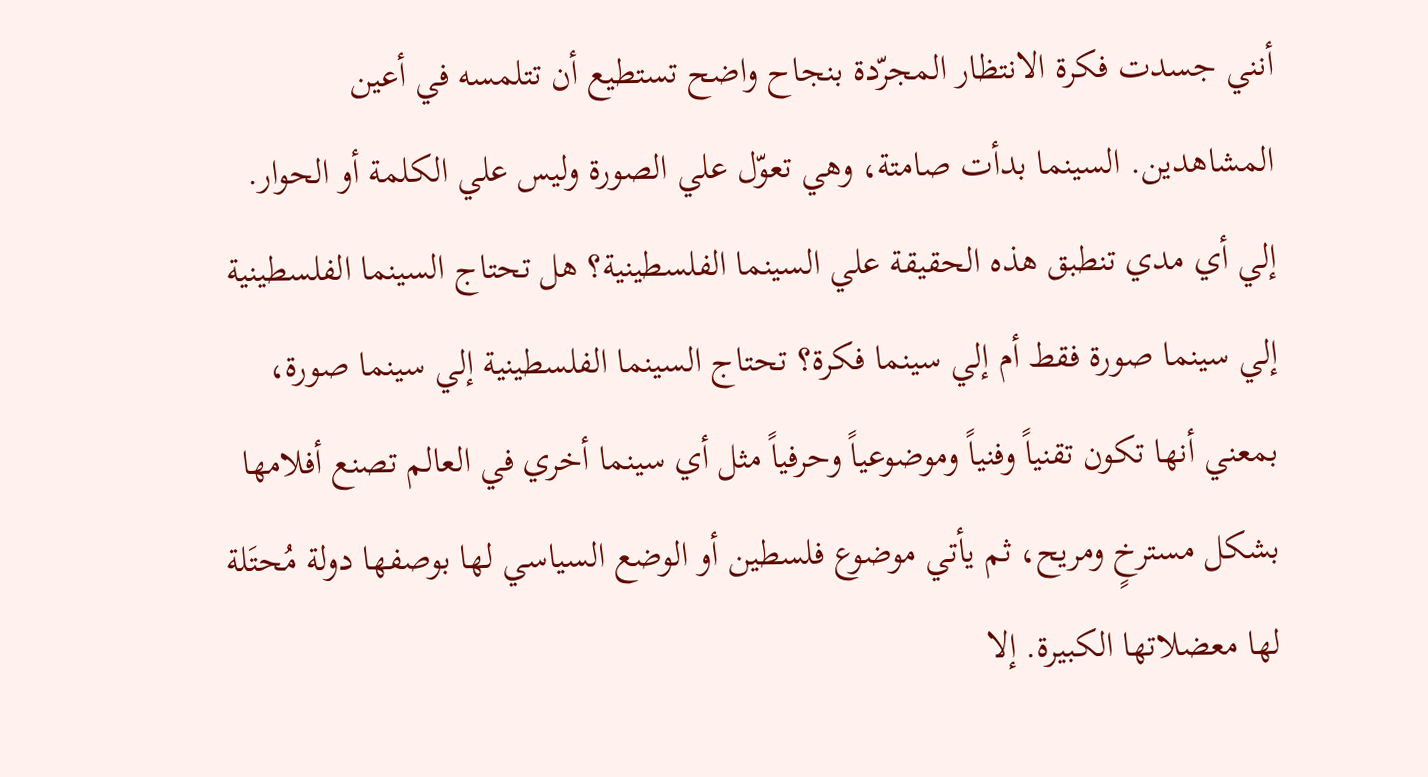أنني جسدت فكرة الانتظار المجرّدة بنجاح واضح تستطيع أن تتلمسه في أعين المشاهدين. السينما بدأت صامتة، وهي تعوّل علي الصورة وليس علي الكلمة أو الحوار. إلي أي مدي تنطبق هذه الحقيقة علي السينما الفلسطينية؟ هل تحتاج السينما الفلسطينية إلي سينما صورة فقط أم إلي سينما فكرة؟ تحتاج السينما الفلسطينية إلي سينما صورة، بمعني أنها تكون تقنياً وفنياً وموضوعياً وحرفياً مثل أي سينما أخري في العالم تصنع أفلامها بشكل مسترخٍ ومريح، ثم يأتي موضوع فلسطين أو الوضع السياسي لها بوصفها دولة مُحتَلة لها معضلاتها الكبيرة. إلا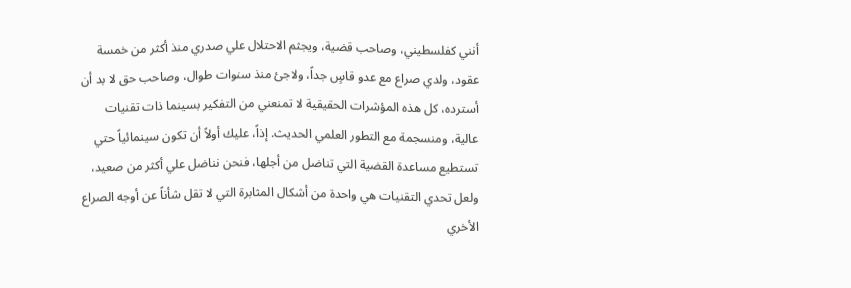أنني كفلسطيني، وصاحب قضية، ويجثم الاحتلال علي صدري منذ أكثر من خمسة عقود، ولدي صراع مع عدو قاسٍ جداً، ولاجئ منذ سنوات طوال، وصاحب حق لا بد أن أسترده، كل هذه المؤشرات الحقيقية لا تمنعني من التفكير بسينما ذات تقنيات عالية، ومنسجمة مع التطور العلمي الحديث. إذاً، عليك أولاً أن تكون سينمائياً حتي تستطيع مساعدة القضية التي تناضل من أجلها، فنحن نناضل علي أكثر من صعيد، ولعل تحدي التقنيات هي واحدة من أشكال المثابرة التي لا تقل شأناً عن أوجه الصراع الأخري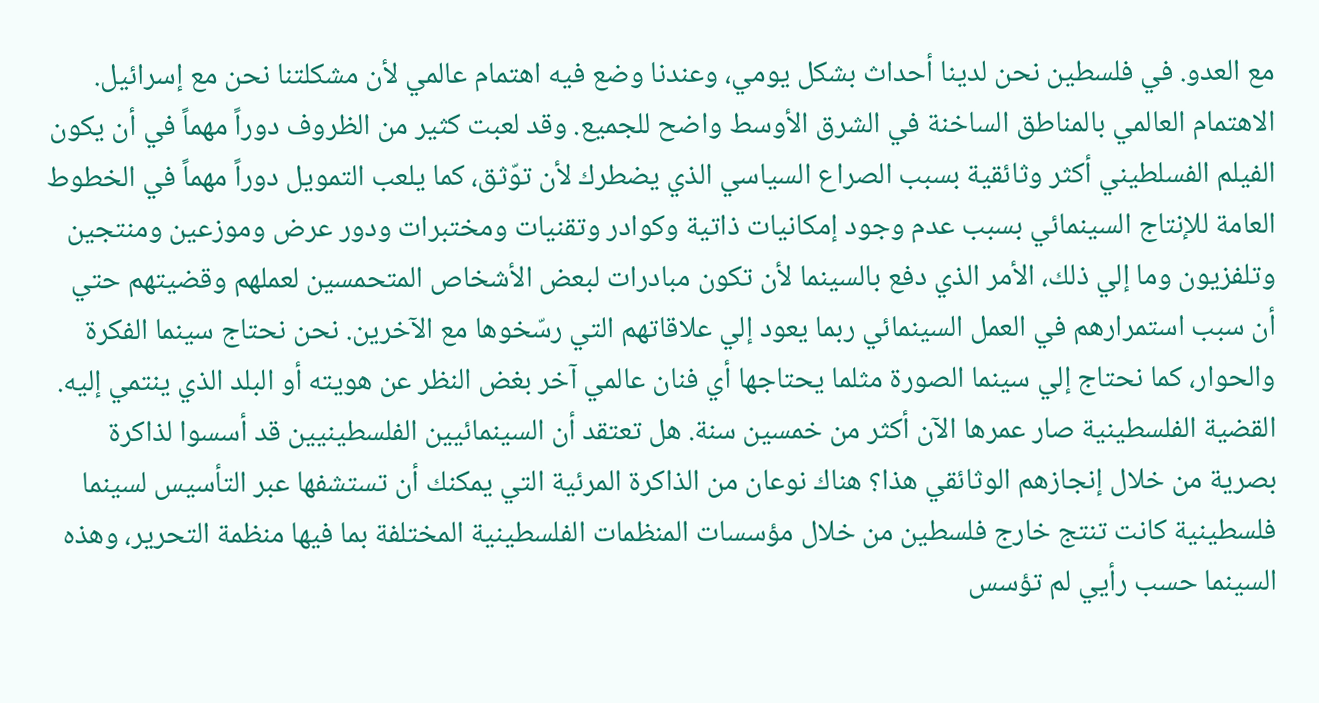مع العدو. في فلسطين نحن لدينا أحداث بشكل يومي، وعندنا وضع فيه اهتمام عالمي لأن مشكلتنا نحن مع إسرائيل. الاهتمام العالمي بالمناطق الساخنة في الشرق الأوسط واضح للجميع. وقد لعبت كثير من الظروف دوراً مهماً في أن يكون الفيلم الفسلطيني أكثر وثائقية بسبب الصراع السياسي الذي يضطرك لأن توّثق، كما يلعب التمويل دوراً مهماً في الخطوط العامة للإنتاج السينمائي بسبب عدم وجود إمكانيات ذاتية وكوادر وتقنيات ومختبرات ودور عرض وموزعين ومنتجين وتلفزيون وما إلي ذلك، الأمر الذي دفع بالسينما لأن تكون مبادرات لبعض الأشخاص المتحمسين لعملهم وقضيتهم حتي أن سبب استمرارهم في العمل السينمائي ربما يعود إلي علاقاتهم التي رسّخوها مع الآخرين. نحن نحتاج سينما الفكرة والحوار، كما نحتاج إلي سينما الصورة مثلما يحتاجها أي فنان عالمي آخر بغض النظر عن هويته أو البلد الذي ينتمي إليه. القضية الفلسطينية صار عمرها الآن أكثر من خمسين سنة. هل تعتقد أن السينمائيين الفلسطينيين قد أسسوا لذاكرة بصرية من خلال إنجازهم الوثائقي هذا؟ هناك نوعان من الذاكرة المرئية التي يمكنك أن تستشفها عبر التأسيس لسينما فلسطينية كانت تنتج خارج فلسطين من خلال مؤسسات المنظمات الفلسطينية المختلفة بما فيها منظمة التحرير، وهذه السينما حسب رأيي لم تؤسس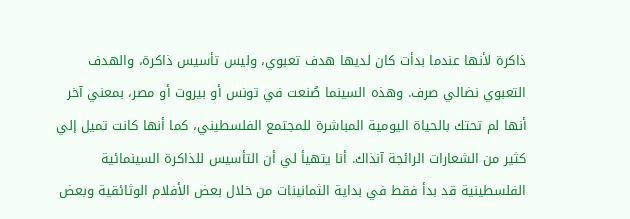ذاكرة لأنها عندما بدأت كان لديها هدف تعبوي، وليس تأسيس ذاكرة، والهدف التعبوي نضالي صرف. وهذه السينما صُنعت في تونس أو بيروت أو مصر، بمعني آخر أنها لم تحتك بالحياة اليومية المباشرة للمجتمع الفلسطيني، كما أنها كانت تميل إلي كثير من الشعارات الرائجة آنذاك. أنا يتهيأ لي أن التأسيس للذاكرة السينمائية الفلسطينية قد بدأ فقط في بداية الثمانينات من خلال بعض الأفلام الوثائقية وبعض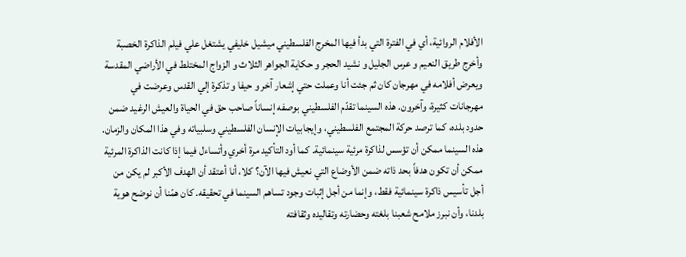الأفلام الروائية، أي في الفترة التي بدأ فيها المخرج الفلسطيني ميشيل خليفي يشتغل علي فيلم الذاكرة الخصبة وأخرج طريق النعيم و عرس الجليل و نشيد الحجر و حكاية الجواهر الثلاث و الزواج المختلط في الأراضي المقدسة ويعرض أفلامه في مهرجان كان ثم جئت أنا وعملت حتي إشعار آخر و حيفا و تذكرة إلي القدس وعرضت في مهرجانات كثيرة، وآخرون. هذه السينما تقدّم الفلسطيني بوصفه إنساناً صاحب حق في الحياة والعيش الرغيد ضمن حدود بلده، كما ترصد حركة المجتمع الفلسطيني، وإيجابيات الإنسان الفلسطيني وسلبياته وفي هذا المكان والزمان. هذه السينما ممكن أن تؤسس لذاكرة مرئية سينمائية. كما أود التأكيد مرة أخري وأتساءل فيما إذا كانت الذاكرة المرئية ممكن أن تكون هدفاً بحد ذاته ضمن الأوضاع التي نعيش فيها الآن؟ كلا، أنا أعتقد أن الهدف الأكبر لم يكن من أجل تأسيس ذاكرة سينمائية فقط، وإنما من أجل إثبات وجود تساهم السينما في تحقيقه. كان همّنا أن نوضح هوية بلدنا، وأن نبرز ملامح شعبنا بلغته وحضارته وتقاليده وثقافته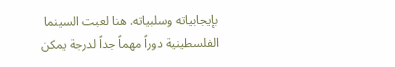بإيجابياته وسلبياته. هنا لعبت السينما الفلسطينية دوراً مهماً جداً لدرجة يمكن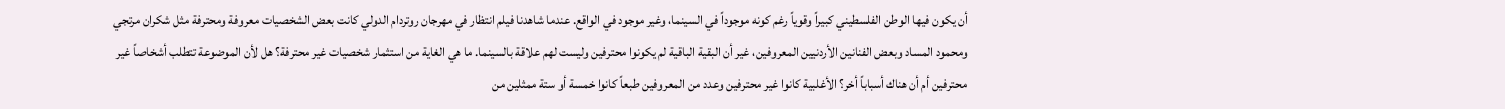أن يكون فيها الوطن الفلسطيني كبيراً وقوياً رغم كونه موجوداً في السينما، وغير موجود في الواقع. عندما شاهدنا فيلم انتظار في مهرجان روتردام الدولي كانت بعض الشخصيات معروفة ومحترفة مثل شكران مرتجي ومحمود المساد وبعض الفنانين الأردنيين المعروفين، غير أن البقية الباقية لم يكونوا محترفين وليست لهم علاقة بالسينما. ما هي الغاية من استثمار شخصيات غير محترفة؟ هل لأن الموضوعة تتطلب أشخاصاً غير محترفين أم أن هناك أسباباً أخر؟ الأغلبية كانوا غير محترفين وعدد من المعروفين طبعاً كانوا خمسة أو ستة ممثلين من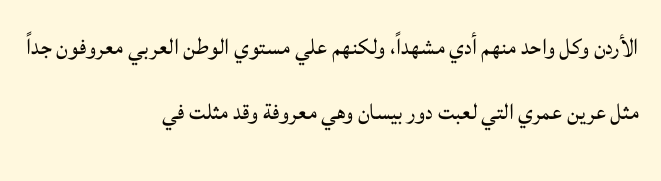الأردن وكل واحد منهم أدي مشهداً، ولكنهم علي مستوي الوطن العربي معروفون جداً مثل عرين عمري التي لعبت دور بيسان وهي معروفة وقد مثلت في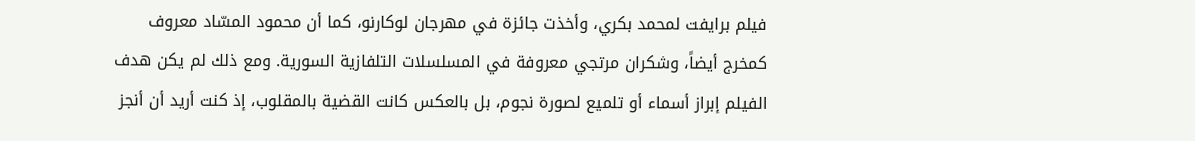فيلم برايفت لمحمد بكري، وأخذت جائزة في مهرجان لوكارنو، كما أن محمود المسّاد معروف كمخرج أيضاً، وشكران مرتجي معروفة في المسلسلات التلفازية السورية. ومع ذلك لم يكن هدف الفيلم إبراز أسماء أو تلميع لصورة نجوم، بل بالعكس كانت القضية بالمقلوب، إذ كنت أريد أن أنجز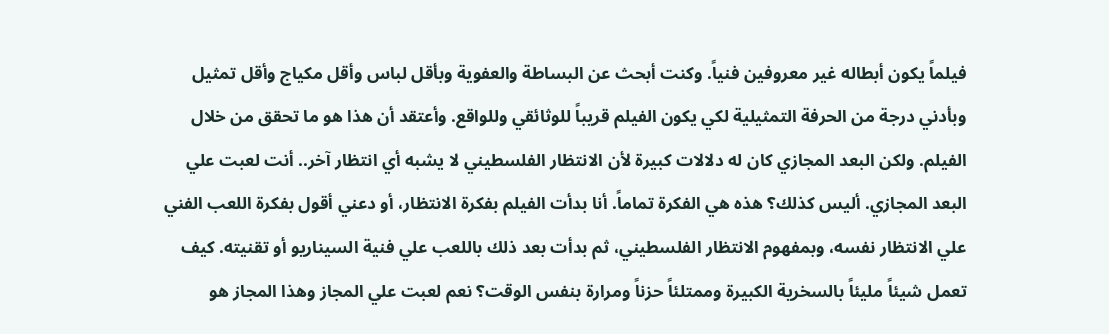فيلماً يكون أبطاله غير معروفين فنياً. وكنت أبحث عن البساطة والعفوية وبأقل لباس وأقل مكياج وأقل تمثيل وبأدني درجة من الحرفة التمثيلية لكي يكون الفيلم قريباً للوثائقي وللواقع. وأعتقد أن هذا هو ما تحقق من خلال الفيلم. ولكن البعد المجازي كان له دلالات كبيرة لأن الانتظار الفلسطيني لا يشبه أي انتظار آخر.. أنت لعبت علي البعد المجازي. أليس كذلك؟ هذه هي الفكرة تماماً. أنا بدأت الفيلم بفكرة الانتظار، أو دعني أقول بفكرة اللعب الفني علي الانتظار نفسه، وبمفهوم الانتظار الفلسطيني، ثم بدأت بعد ذلك باللعب علي فنية السيناريو أو تقنيته. كيف تعمل شيئاً مليئاً بالسخرية الكبيرة وممتلئاً حزناً ومرارة بنفس الوقت؟ نعم لعبت علي المجاز وهذا المجاز هو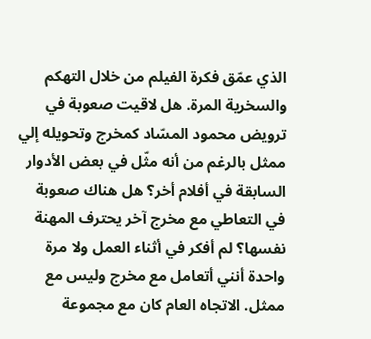الذي عمّق فكرة الفيلم من خلال التهكم والسخرية المرة. هل لاقيت صعوبة في ترويض محمود المسّاد كمخرج وتحويله إلي ممثل بالرغم من أنه مثّل في بعض الأدوار السابقة في أفلام أخر؟ هل هناك صعوبة في التعاطي مع مخرج آخر يحترف المهنة نفسها؟ لم أفكر في أثناء العمل ولا مرة واحدة أنني أتعامل مع مخرج وليس مع ممثل. الاتجاه العام كان مع مجموعة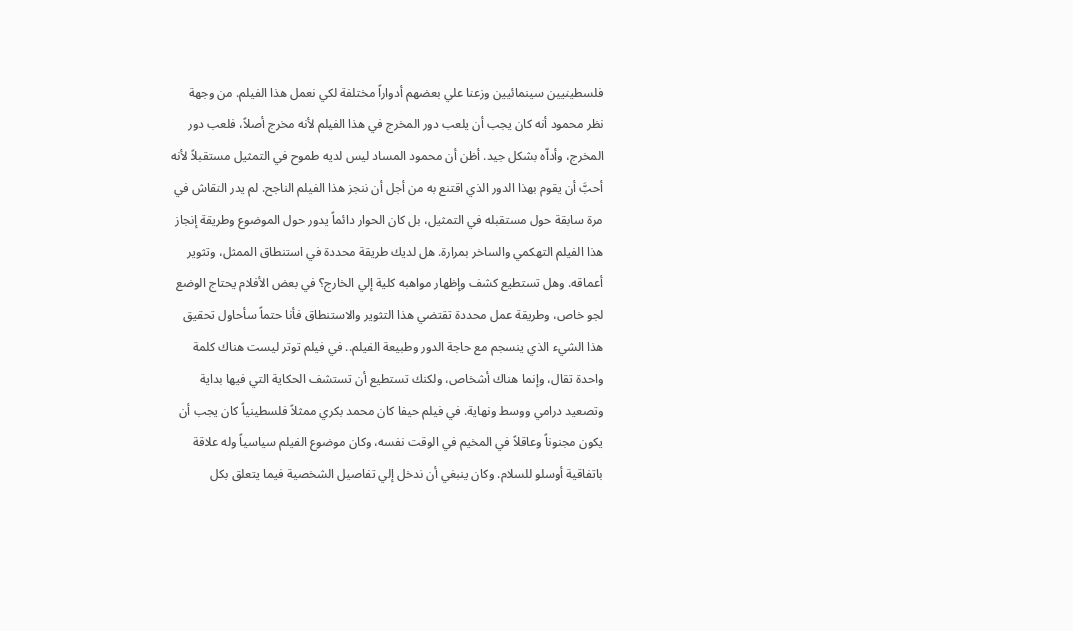فلسطينيين سينمائيين وزعنا علي بعضهم أدواراً مختلفة لكي نعمل هذا الفيلم. من وجهة نظر محمود أنه كان يجب أن يلعب دور المخرج في هذا الفيلم لأنه مخرج أصلاً، فلعب دور المخرج، وأداّه بشكل جيد. أظن أن محمود المساد ليس لديه طموح في التمثيل مستقبلاً لأنه أحبَّ أن يقوم بهذا الدور الذي اقتنع به من أجل أن ننجز هذا الفيلم الناجح. لم يدر النقاش في مرة سابقة حول مستقبله في التمثيل، بل كان الحوار دائماً يدور حول الموضوع وطريقة إنجاز هذا الفيلم التهكمي والساخر بمرارة. هل لديك طريقة محددة في استنطاق الممثل، وتثوير أعماقه. وهل تستطيع كشف وإظهار مواهبه كلية إلي الخارج؟ في بعض الأفلام يحتاج الوضع لجو خاص، وطريقة عمل محددة تقتضي هذا التثوير والاستنطاق فأنا حتماً سأحاول تحقيق هذا الشيء الذي ينسجم مع حاجة الدور وطبيعة الفيلم.. في فيلم توتر ليست هناك كلمة واحدة تقال، وإنما هناك أشخاص، ولكنك تستطيع أن تستشف الحكاية التي فيها بداية وتصعيد درامي ووسط ونهاية. في فيلم حيفا كان محمد بكري ممثلاً فلسطينياً كان يجب أن يكون مجنوناً وعاقلاً في المخيم في الوقت نفسه، وكان موضوع الفيلم سياسياً وله علاقة باتفاقية أوسلو للسلام. وكان ينبغي أن ندخل إلي تفاصيل الشخصية فيما يتعلق بكل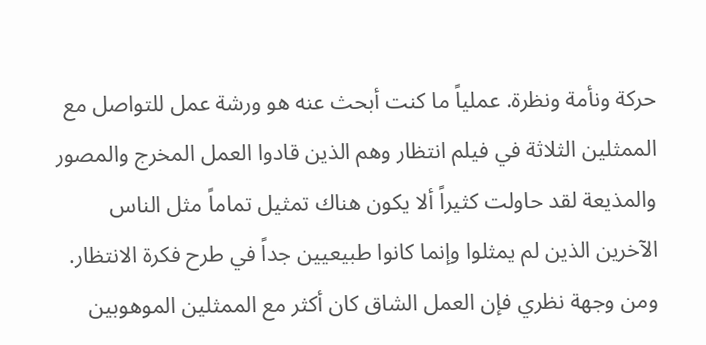حركة ونأمة ونظرة. عملياً ما كنت أبحث عنه هو ورشة عمل للتواصل مع الممثلين الثلاثة في فيلم انتظار وهم الذين قادوا العمل المخرج والمصور والمذيعة لقد حاولت كثيراً ألا يكون هناك تمثيل تماماً مثل الناس الآخرين الذين لم يمثلوا وإنما كانوا طبيعيين جداً في طرح فكرة الانتظار. ومن وجهة نظري فإن العمل الشاق كان أكثر مع الممثلين الموهوبين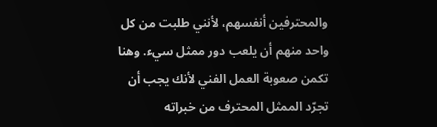والمحترفين أنفسهم، لأنني طلبت من كل واحد منهم أن يلعب دور ممثل سيء. وهنا تكمن صعوبة العمل الفني لأنك يجب أن تجرّد الممثل المحترف من خبراته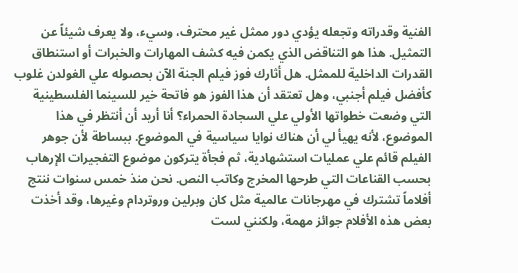الفنية وقدراته وتجعله يؤدي دور ممثل غير محترف، وسيء، ولا يعرف شيئاً عن التمثيل. هذا هو التناقض الذي يكمن فيه كشف المهارات والخبرات أو استنطاق القدرات الداخلية للممثل. هل أثارك فوز فيلم الجنة الآن بحصوله علي الغولدن غلوب كأفضل فيلم أجنبي، وهل تعتقد أن هذا الفوز هو فاتحة خير للسينما الفلسطينية التي وضعت خطواتها الأولي علي السجادة الحمراء؟ أنا أريد أن أنتظر في هذا الموضوع، لأنه يهيأ لي أن هناك نوايا سياسية في الموضوع. ببساطة لأن جوهر الفيلم قائم علي عمليات استشهادية، ثم فجأة يتركون موضوع التفجيرات الإرهاب بحسب القناعات التي طرحها المخرج وكاتب النص. نحن منذ خمس سنوات ننتج أفلاماً تشترك في مهرجانات عالمية مثل كان وبرلين وروتردام وغيرها، وقد أخذت بعض هذه الأفلام جوائز مهمة، ولكنني لست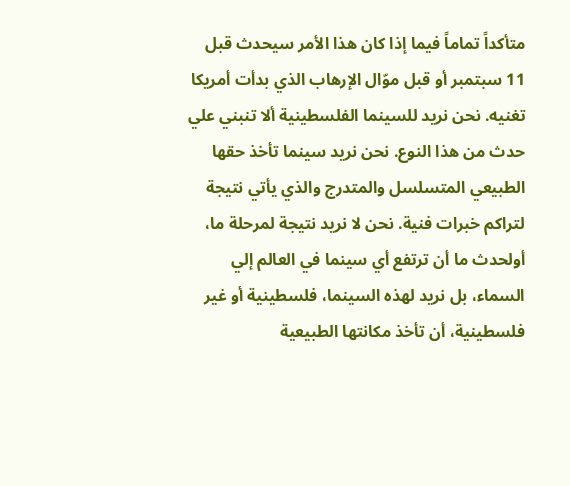متأكداً تماماً فيما إذا كان هذا الأمر سيحدث قبل 11 سبتمبر أو قبل موّال الإرهاب الذي بدأت أمريكا تغنيه. نحن نريد للسينما الفلسطينية ألا تنبني علي حدث من هذا النوع. نحن نريد سينما تأخذ حقها الطبيعي المتسلسل والمتدرج والذي يأتي نتيجة لتراكم خبرات فنية. نحن لا نريد نتيجة لمرحلة ما، أولحدث ما أن ترتفع أي سينما في العالم إلي السماء، بل نريد لهذه السينما، فلسطينية أو غير فلسطينية، أن تأخذ مكانتها الطبيعية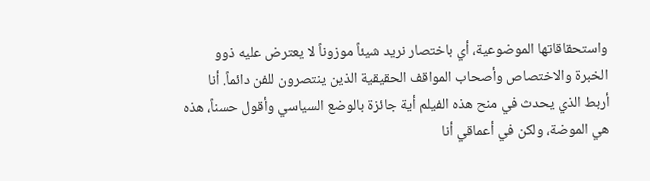واستحقاقاتها الموضوعية، أي باختصار نريد شيئاً موزوناً لا يعترض عليه ذوو الخبرة والاختصاص وأصحاب المواقف الحقيقية الذين ينتصرون للفن دائماً. أنا أربط الذي يحدث في منح هذه الفيلم أية جائزة بالوضع السياسي وأقول حسناً، هذه هي الموضة، ولكن في أعماقي أنا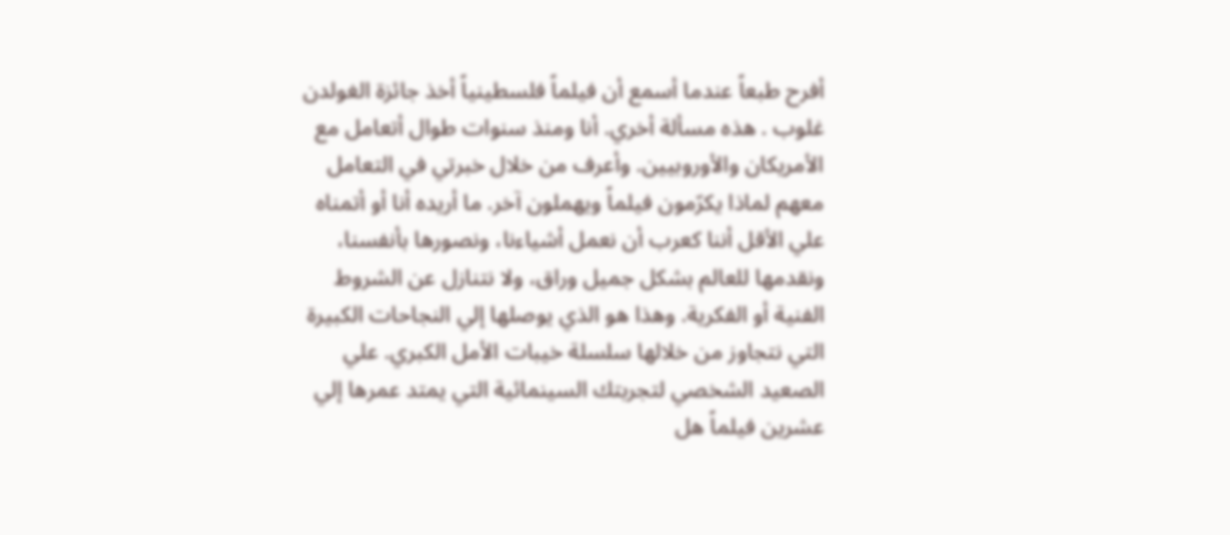أفرح طبعاً عندما أسمع أن فيلماً فلسطينياً أخذ جائزة الغولدن غلوب . هذه مسألة أخري. أنا ومنذ سنوات طوال أتعامل مع الأمريكان والأوروبيين. وأعرف من خلال خبرتي في التعامل معهم لماذا يكرّمون فيلماً ويهملون آخر. ما أريده أنا أو أتمناه علي الأقل أننا كعرب أن نعمل أشياءنا، ونصورها بأنفسنا، ونقدمها للعالم بشكل جميل وراق، ولا نتنازل عن الشروط الفنية أو الفكرية. وهذا هو الذي يوصلها إلي النجاحات الكبيرة التي نتجاوز من خلالها سلسلة خيبات الأمل الكبري. علي الصعيد الشخصي لتجربتك السينمائية التي يمتد عمرها إلي عشرين فيلماً هل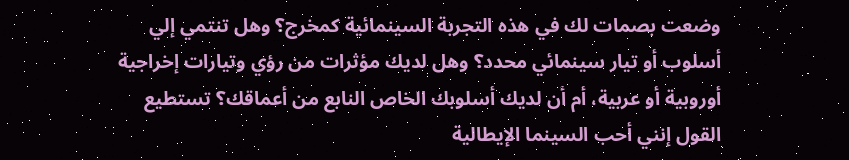وضعت بصمات لك في هذه التجربة السينمائية كمخرج؟ وهل تنتمي إلي أسلوب أو تيار سينمائي محدد؟ وهل لديك مؤثرات من رؤي وتيارات إخراجية أوروبية أو عربية، أم أن لديك أسلوبك الخاص النابع من أعماقك؟ تستطيع القول إنني أحب السينما الإيطالية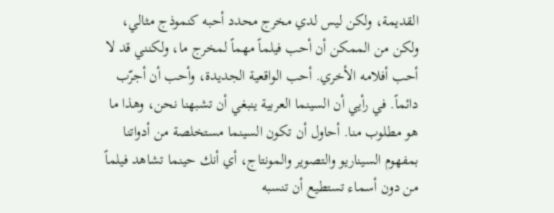القديمة، ولكن ليس لدي مخرج محدد أحبه كنموذج مثالي، ولكن من الممكن أن أحب فيلماً مهماً لمخرج ما، ولكنني قد لا أحب أفلامه الأخري. أحب الواقعية الجديدة، وأحب أن أجرّب دائماً. في رأيي أن السينما العربية ينبغي أن تشبهنا نحن، وهذا ما هو مطلوب منا. أحاول أن تكون السينما مستخلصة من أدواتنا بمفهوم السيناريو والتصوير والمونتاج، أي أنك حينما تشاهد فيلماً من دون أسماء تستطيع أن تنسبه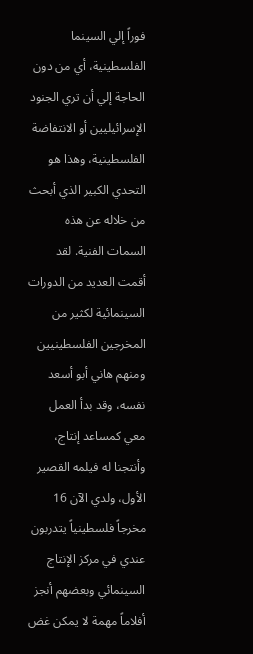فوراً إلي السينما الفلسطينية، أي من دون الحاجة إلي أن تري الجنود الإسرائيليين أو الانتفاضة الفلسطينية، وهذا هو التحدي الكبير الذي أبحث من خلاله عن هذه السمات الفنية. لقد أقمت العديد من الدورات السينمائية لكثير من المخرجين الفلسطينيين ومنهم هاني أبو أسعد نفسه، وقد بدأ العمل معي كمساعد إنتاج، وأنتجنا له فيلمه القصير الأول، ولدي الآن 16 مخرجاً فلسطينياً يتدربون عندي في مركز الإنتاج السينمائي وبعضهم أنجز أفلاماً مهمة لا يمكن غض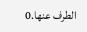الطرف عنها.0